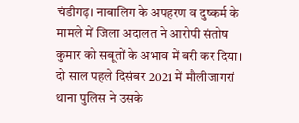चंडीगढ़। नाबालिग के अपहरण व दुष्कर्म के मामले में जिला अदालत ने आरोपी संतोष कुमार को सबूतों के अभाव में बरी कर दिया। दो साल पहले दिसंबर 2021 में मौलीजागरां थाना पुलिस ने उसके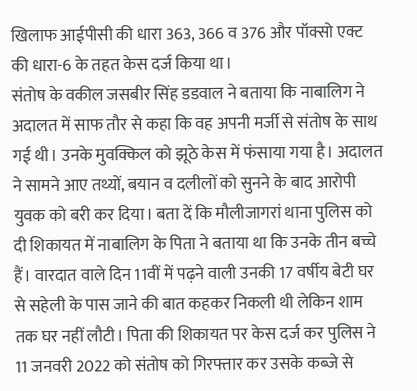खिलाफ आईपीसी की धारा 363, 366 व 376 और पॉक्सो एक्ट की धारा-6 के तहत केस दर्ज किया था।
संतोष के वकील जसबीर सिंह डडवाल ने बताया कि नाबालिग ने अदालत में साफ तौर से कहा कि वह अपनी मर्जी से संतोष के साथ गई थी। उनके मुवक्किल को झूठे केस में फंसाया गया है। अदालत ने सामने आए तथ्यों, बयान व दलीलों को सुनने के बाद आरोपी युवक को बरी कर दिया। बता दें कि मौलीजागरां थाना पुलिस को दी शिकायत में नाबालिग के पिता ने बताया था कि उनके तीन बच्चे हैं। वारदात वाले दिन 11वीं में पढ़ने वाली उनकी 17 वर्षीय बेटी घर से सहेली के पास जाने की बात कहकर निकली थी लेकिन शाम तक घर नहीं लौटी। पिता की शिकायत पर केस दर्ज कर पुलिस ने 11 जनवरी 2022 को संतोष को गिरफ्तार कर उसके कब्जे से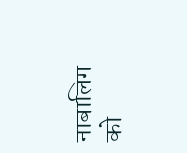नाबालिग को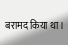बरामद किया था।